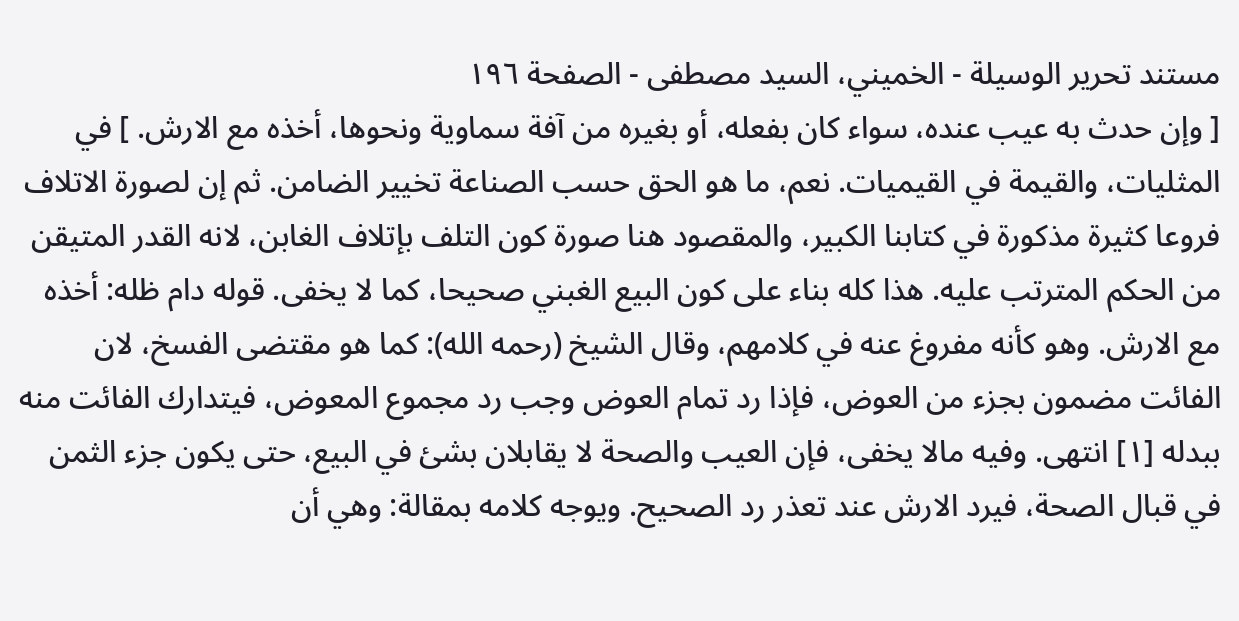مستند تحرير الوسيلة - الخميني، السيد مصطفى - الصفحة ١٩٦
[ وإن حدث به عيب عنده، سواء كان بفعله، أو بغيره من آفة سماوية ونحوها، أخذه مع الارش. ] في المثليات، والقيمة في القيميات. نعم، ما هو الحق حسب الصناعة تخيير الضامن. ثم إن لصورة الاتلاف فروعا كثيرة مذكورة في كتابنا الكبير، والمقصود هنا صورة كون التلف بإتلاف الغابن، لانه القدر المتيقن من الحكم المترتب عليه. هذا كله بناء على كون البيع الغبني صحيحا، كما لا يخفى. قوله دام ظله: أخذه مع الارش. وهو كأنه مفروغ عنه في كلامهم، وقال الشيخ (رحمه الله): كما هو مقتضى الفسخ، لان الفائت مضمون بجزء من العوض، فإذا رد تمام العوض وجب رد مجموع المعوض، فيتدارك الفائت منه ببدله [١] انتهى. وفيه مالا يخفى، فإن العيب والصحة لا يقابلان بشئ في البيع، حتى يكون جزء الثمن في قبال الصحة، فيرد الارش عند تعذر رد الصحيح. ويوجه كلامه بمقالة: وهي أن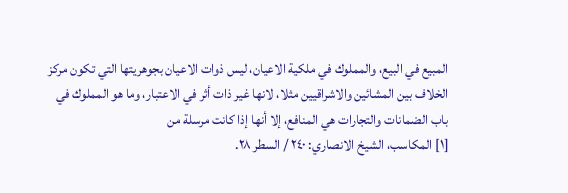المبيع في البيع، والمملوك في ملكية الاعيان، ليس ذوات الاعيان بجوهريتها التي تكون مركز الخلاف بين المشائين والاشراقيين مثلا، لانها غير ذات أثر في الاعتبار، وما هو المملوك في باب الضمانات والتجارات هي المنافع، إلا أنها إذا كانت مرسلة من
[١] المكاسب، الشيخ الانصاري: ٢٤٠ / السطر ٢٨.